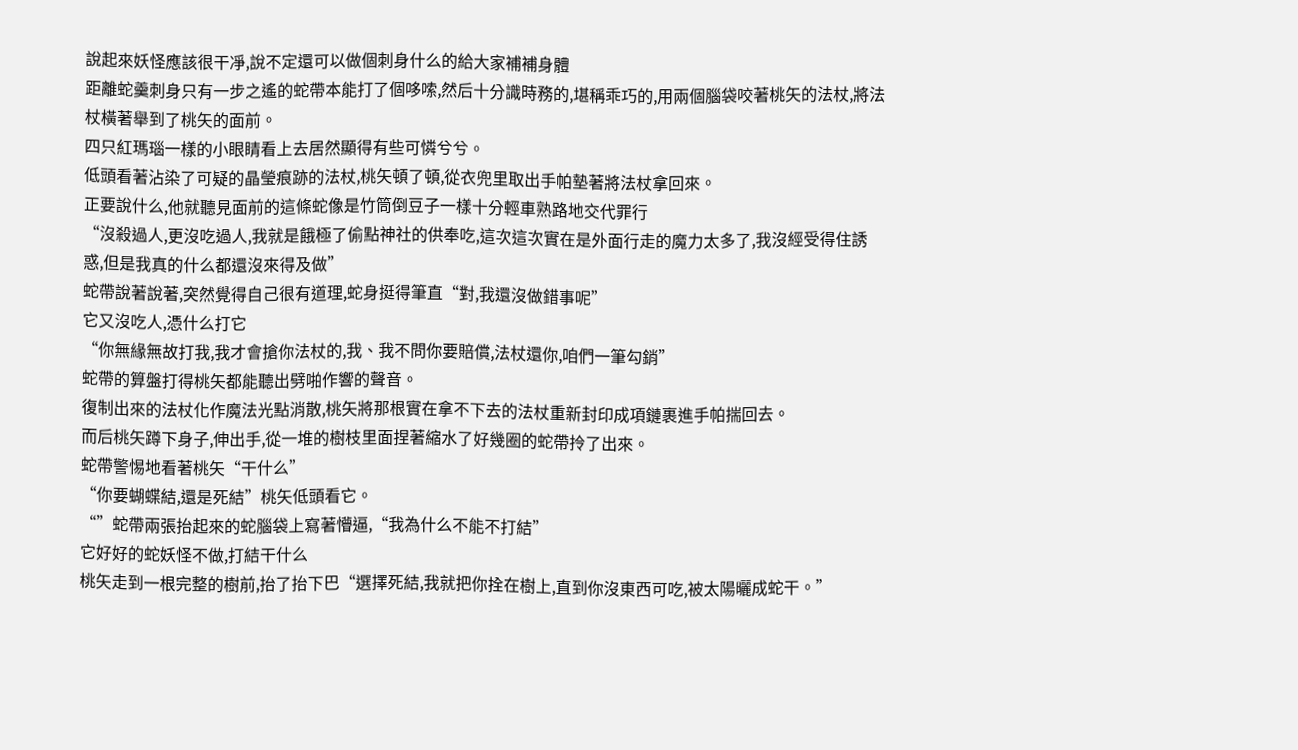說起來妖怪應該很干凈,說不定還可以做個刺身什么的給大家補補身體
距離蛇羹刺身只有一步之遙的蛇帶本能打了個哆嗦,然后十分識時務的,堪稱乖巧的,用兩個腦袋咬著桃矢的法杖,將法杖橫著舉到了桃矢的面前。
四只紅瑪瑙一樣的小眼睛看上去居然顯得有些可憐兮兮。
低頭看著沾染了可疑的晶瑩痕跡的法杖,桃矢頓了頓,從衣兜里取出手帕墊著將法杖拿回來。
正要說什么,他就聽見面前的這條蛇像是竹筒倒豆子一樣十分輕車熟路地交代罪行
“沒殺過人,更沒吃過人,我就是餓極了偷點神社的供奉吃,這次這次實在是外面行走的魔力太多了,我沒經受得住誘惑,但是我真的什么都還沒來得及做”
蛇帶說著說著,突然覺得自己很有道理,蛇身挺得筆直“對,我還沒做錯事呢”
它又沒吃人,憑什么打它
“你無緣無故打我,我才會搶你法杖的,我、我不問你要賠償,法杖還你,咱們一筆勾銷”
蛇帶的算盤打得桃矢都能聽出劈啪作響的聲音。
復制出來的法杖化作魔法光點消散,桃矢將那根實在拿不下去的法杖重新封印成項鏈裹進手帕揣回去。
而后桃矢蹲下身子,伸出手,從一堆的樹枝里面捏著縮水了好幾圈的蛇帶拎了出來。
蛇帶警惕地看著桃矢“干什么”
“你要蝴蝶結,還是死結”桃矢低頭看它。
“”蛇帶兩張抬起來的蛇腦袋上寫著懵逼,“我為什么不能不打結”
它好好的蛇妖怪不做,打結干什么
桃矢走到一根完整的樹前,抬了抬下巴“選擇死結,我就把你拴在樹上,直到你沒東西可吃,被太陽曬成蛇干。”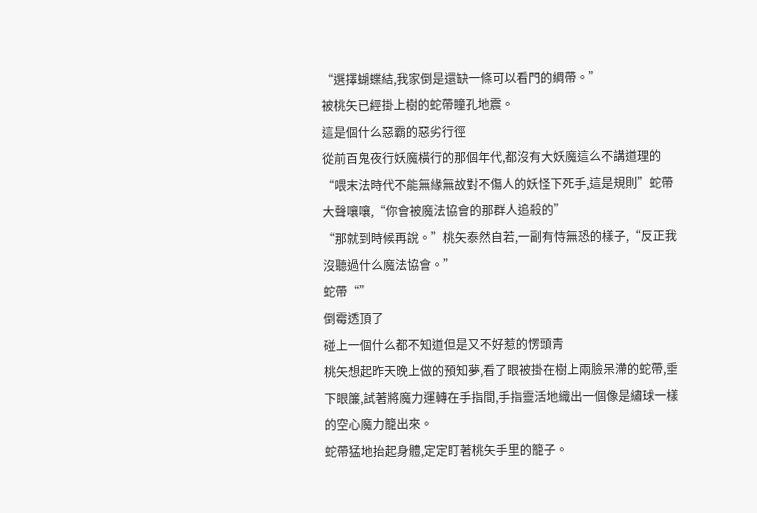“選擇蝴蝶結,我家倒是還缺一條可以看門的綢帶。”
被桃矢已經掛上樹的蛇帶瞳孔地震。
這是個什么惡霸的惡劣行徑
從前百鬼夜行妖魔橫行的那個年代,都沒有大妖魔這么不講道理的
“喂末法時代不能無緣無故對不傷人的妖怪下死手,這是規則”蛇帶大聲嚷嚷,“你會被魔法協會的那群人追殺的”
“那就到時候再說。”桃矢泰然自若,一副有恃無恐的樣子,“反正我沒聽過什么魔法協會。”
蛇帶“”
倒霉透頂了
碰上一個什么都不知道但是又不好惹的愣頭青
桃矢想起昨天晚上做的預知夢,看了眼被掛在樹上兩臉呆滯的蛇帶,垂下眼簾,試著將魔力運轉在手指間,手指靈活地織出一個像是繡球一樣的空心魔力籠出來。
蛇帶猛地抬起身體,定定盯著桃矢手里的籠子。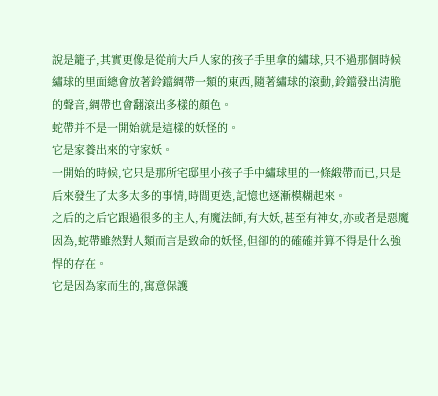說是籠子,其實更像是從前大戶人家的孩子手里拿的繡球,只不過那個時候繡球的里面總會放著鈴鐺綢帶一類的東西,隨著繡球的滾動,鈴鐺發出清脆的聲音,綢帶也會翻滾出多樣的顏色。
蛇帶并不是一開始就是這樣的妖怪的。
它是家養出來的守家妖。
一開始的時候,它只是那所宅邸里小孩子手中繡球里的一條緞帶而已,只是后來發生了太多太多的事情,時間更迭,記憶也逐漸模糊起來。
之后的之后它跟過很多的主人,有魔法師,有大妖,甚至有神女,亦或者是惡魔
因為,蛇帶雖然對人類而言是致命的妖怪,但卻的的確確并算不得是什么強悍的存在。
它是因為家而生的,寓意保護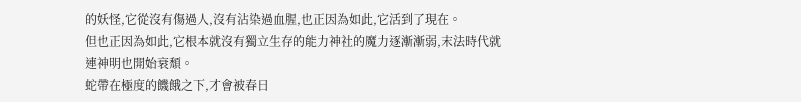的妖怪,它從沒有傷過人,沒有沾染過血腥,也正因為如此,它活到了現在。
但也正因為如此,它根本就沒有獨立生存的能力神社的魔力逐漸漸弱,末法時代就連神明也開始衰頹。
蛇帶在極度的饑餓之下,才會被春日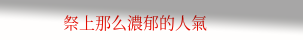祭上那么濃郁的人氣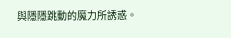與隱隱跳動的魔力所誘惑。